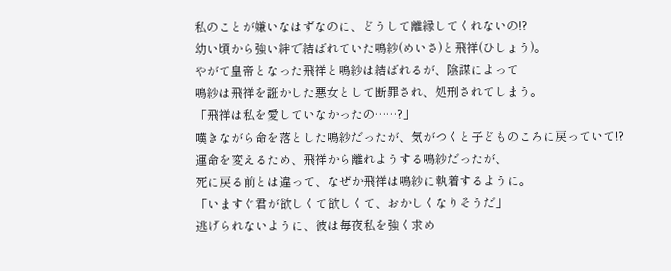私のことが嫌いなはずなのに、どうして離縁してくれないの!?
幼い頃から強い絆で結ばれていた鳴紗(めいさ)と飛祥(ひしょう)。
やがて皇帝となった飛祥と鳴紗は結ばれるが、陰謀によって
鳴紗は飛祥を誑かした悪女として断罪され、処刑されてしまう。
「飛祥は私を愛していなかったの……?」
嘆きながら命を落とした鳴紗だったが、気がつくと子どものころに戻っていて!?
運命を変えるため、飛祥から離れようする鳴紗だったが、
死に戻る前とは違って、なぜか飛祥は鳴紗に執着するように。
「いますぐ君が欲しくて欲しくて、おかしくなりそうだ」
逃げられないように、彼は毎夜私を強く求め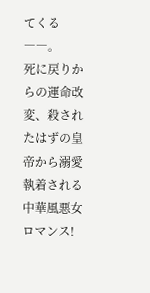てくる――。
死に戻りからの運命改変、殺されたはずの皇帝から溺愛執着される
中華風悪女ロマンス!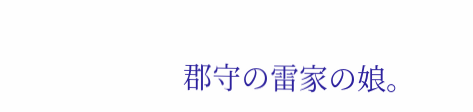郡守の雷家の娘。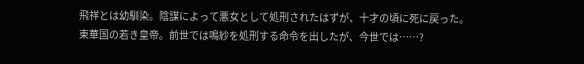飛祥とは幼馴染。陰謀によって悪女として処刑されたはずが、十才の頃に死に戻った。
東華国の若き皇帝。前世では鳴紗を処刑する命令を出したが、今世では……?